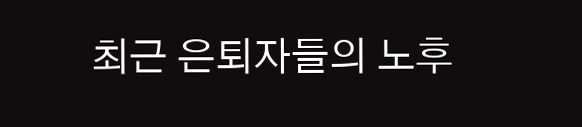최근 은퇴자들의 노후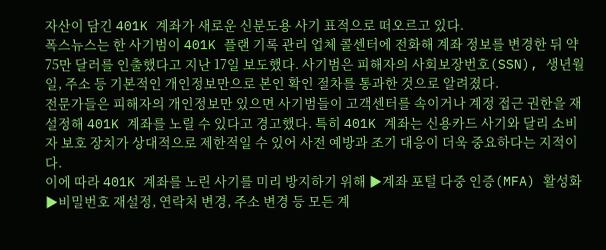자산이 담긴 401K 계좌가 새로운 신분도용 사기 표적으로 떠오르고 있다.
폭스뉴스는 한 사기범이 401K 플랜 기록 관리 업체 콜센터에 전화해 계좌 정보를 변경한 뒤 약 75만 달러를 인출했다고 지난 17일 보도했다. 사기범은 피해자의 사회보장번호(SSN), 생년월일, 주소 등 기본적인 개인정보만으로 본인 확인 절차를 통과한 것으로 알려졌다.
전문가들은 피해자의 개인정보만 있으면 사기범들이 고객센터를 속이거나 계정 접근 권한을 재설정해 401K 계좌를 노릴 수 있다고 경고했다. 특히 401K 계좌는 신용카드 사기와 달리 소비자 보호 장치가 상대적으로 제한적일 수 있어 사전 예방과 조기 대응이 더욱 중요하다는 지적이다.
이에 따라 401K 계좌를 노린 사기를 미리 방지하기 위해 ▶계좌 포털 다중 인증(MFA) 활성화 ▶비밀번호 재설정, 연락처 변경, 주소 변경 등 모든 계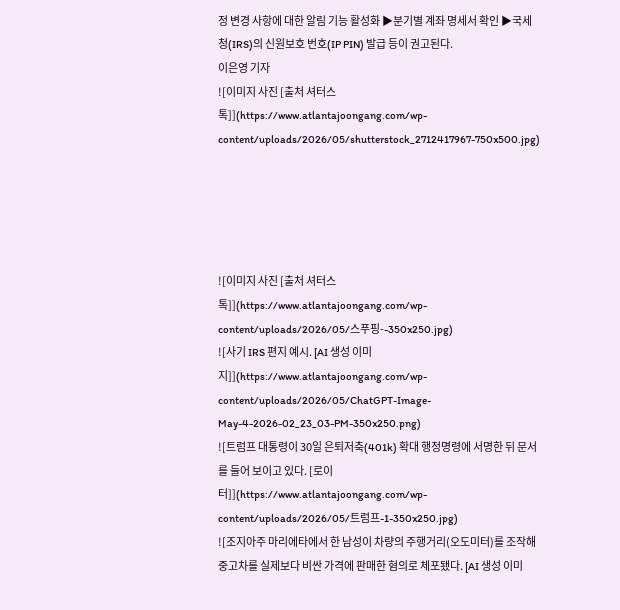정 변경 사항에 대한 알림 기능 활성화 ▶분기별 계좌 명세서 확인 ▶국세청(IRS)의 신원보호 번호(IP PIN) 발급 등이 권고된다.
이은영 기자
![이미지 사진 [출처 셔터스톡]](https://www.atlantajoongang.com/wp-content/uploads/2026/05/shutterstock_2712417967-750x500.jpg)





![이미지 사진 [출처 셔터스톡]](https://www.atlantajoongang.com/wp-content/uploads/2026/05/스푸핑--350x250.jpg)
![사기 IRS 편지 예시. [AI 생성 이미지]](https://www.atlantajoongang.com/wp-content/uploads/2026/05/ChatGPT-Image-May-4-2026-02_23_03-PM-350x250.png)
![트럼프 대통령이 30일 은퇴저축(401k) 확대 행정명령에 서명한 뒤 문서를 들어 보이고 있다. [로이터]](https://www.atlantajoongang.com/wp-content/uploads/2026/05/트럼프-1-350x250.jpg)
![조지아주 마리에타에서 한 남성이 차량의 주행거리(오도미터)를 조작해 중고차를 실제보다 비싼 가격에 판매한 혐의로 체포됐다. [AI 생성 이미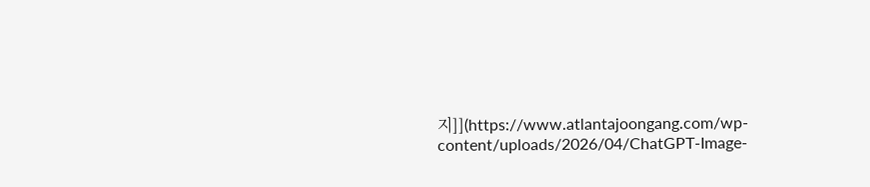지]](https://www.atlantajoongang.com/wp-content/uploads/2026/04/ChatGPT-Image-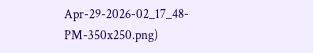Apr-29-2026-02_17_48-PM-350x250.png)